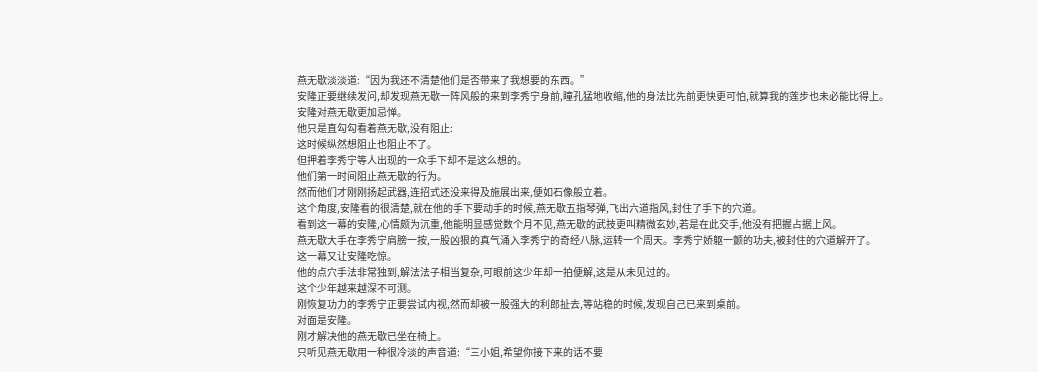燕无歇淡淡道:“因为我还不清楚他们是否带来了我想要的东西。”
安隆正要继续发问,却发现燕无歇一阵风般的来到李秀宁身前,瞳孔猛地收缩,他的身法比先前更快更可怕,就算我的莲步也未必能比得上。
安隆对燕无歇更加忌惮。
他只是直勾勾看着燕无歇,没有阻止:
这时候纵然想阻止也阻止不了。
但押着李秀宁等人出现的一众手下却不是这么想的。
他们第一时间阻止燕无歇的行为。
然而他们才刚刚扬起武器,连招式还没来得及施展出来,便如石像般立着。
这个角度,安隆看的很清楚,就在他的手下要动手的时候,燕无歇五指琴弹,飞出六道指风,封住了手下的穴道。
看到这一幕的安隆,心情颇为沉重,他能明显感觉数个月不见,燕无歇的武技更叫精微玄妙,若是在此交手,他没有把握占据上风。
燕无歇大手在李秀宁肩膀一按,一股凶狠的真气涌入李秀宁的奇经八脉,运转一个周天。李秀宁娇躯一颤的功夫,被封住的穴道解开了。
这一幕又让安隆吃惊。
他的点穴手法非常独到,解法法子相当复杂,可眼前这少年却一拍便解,这是从未见过的。
这个少年越来越深不可测。
刚恢复功力的李秀宁正要尝试内视,然而却被一股强大的利郎扯去,等站稳的时候,发现自己已来到桌前。
对面是安隆。
刚才解决他的燕无歇已坐在椅上。
只听见燕无歇用一种很冷淡的声音道:“三小姐,希望你接下来的话不要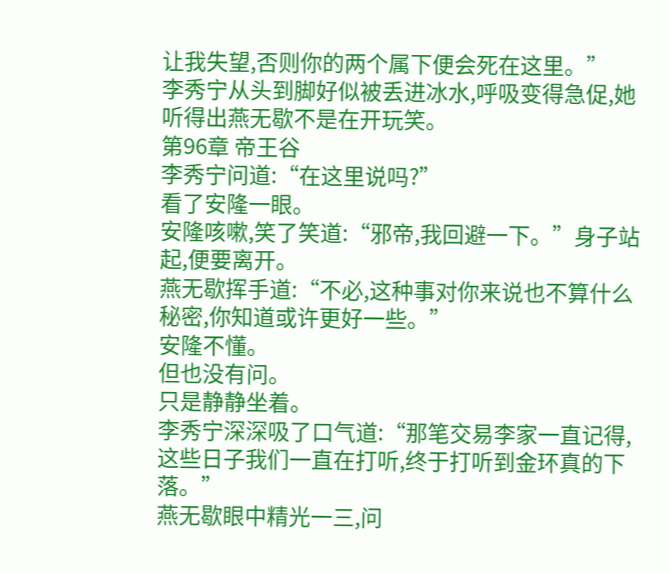让我失望,否则你的两个属下便会死在这里。”
李秀宁从头到脚好似被丢进冰水,呼吸变得急促,她听得出燕无歇不是在开玩笑。
第96章 帝王谷
李秀宁问道:“在这里说吗?”
看了安隆一眼。
安隆咳嗽,笑了笑道:“邪帝,我回避一下。”身子站起,便要离开。
燕无歇挥手道:“不必,这种事对你来说也不算什么秘密,你知道或许更好一些。”
安隆不懂。
但也没有问。
只是静静坐着。
李秀宁深深吸了口气道:“那笔交易李家一直记得,这些日子我们一直在打听,终于打听到金环真的下落。”
燕无歇眼中精光一三,问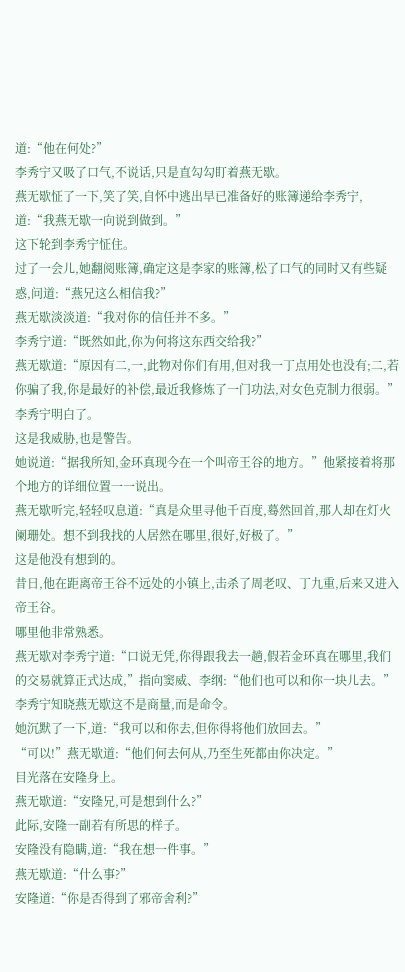道:“他在何处?”
李秀宁又吸了口气,不说话,只是直勾勾盯着燕无歇。
燕无歇怔了一下,笑了笑,自怀中逃出早已准备好的账簿递给李秀宁,道:“我燕无歇一向说到做到。”
这下轮到李秀宁怔住。
过了一会儿,她翻阅账簿,确定这是李家的账簿,松了口气的同时又有些疑惑,问道:“燕兄这么相信我?”
燕无歇淡淡道:“我对你的信任并不多。”
李秀宁道:“既然如此,你为何将这东西交给我?”
燕无歇道:“原因有二,一,此物对你们有用,但对我一丁点用处也没有;二,若你骗了我,你是最好的补偿,最近我修炼了一门功法,对女色克制力很弱。”
李秀宁明白了。
这是我威胁,也是警告。
她说道:“据我所知,金环真现今在一个叫帝王谷的地方。”他紧接着将那个地方的详细位置一一说出。
燕无歇听完,轻轻叹息道:“真是众里寻他千百度,蓦然回首,那人却在灯火阑珊处。想不到我找的人居然在哪里,很好,好极了。”
这是他没有想到的。
昔日,他在距离帝王谷不远处的小镇上,击杀了周老叹、丁九重,后来又进入帝王谷。
哪里他非常熟悉。
燕无歇对李秀宁道:“口说无凭,你得跟我去一趟,假若金环真在哪里,我们的交易就算正式达成,”指向窦威、李纲:“他们也可以和你一块儿去。”
李秀宁知晓燕无歇这不是商量,而是命令。
她沉默了一下,道:“我可以和你去,但你得将他们放回去。”
“可以!”燕无歇道:“他们何去何从,乃至生死都由你决定。”
目光落在安隆身上。
燕无歇道:“安隆兄,可是想到什么?”
此际,安隆一副若有所思的样子。
安隆没有隐瞒,道:“我在想一件事。”
燕无歇道:“什么事?”
安隆道:“你是否得到了邪帝舍利?”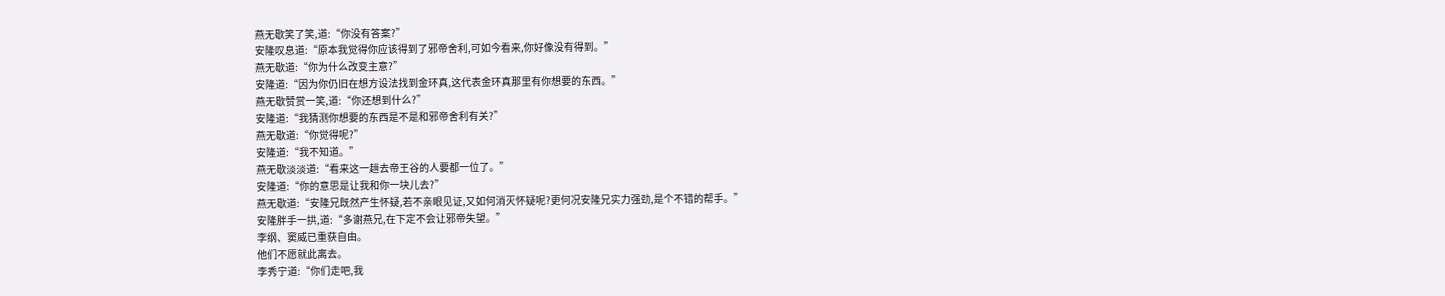燕无歇笑了笑,道:“你没有答案?”
安隆叹息道:“原本我觉得你应该得到了邪帝舍利,可如今看来,你好像没有得到。”
燕无歇道:“你为什么改变主意?”
安隆道:“因为你仍旧在想方设法找到金环真,这代表金环真那里有你想要的东西。”
燕无歇赞赏一笑,道:“你还想到什么?”
安隆道:“我猜测你想要的东西是不是和邪帝舍利有关?”
燕无歇道:“你觉得呢?”
安隆道:“我不知道。”
燕无歇淡淡道:“看来这一趟去帝王谷的人要都一位了。”
安隆道:“你的意思是让我和你一块儿去?”
燕无歇道:“安隆兄既然产生怀疑,若不亲眼见证,又如何消灭怀疑呢?更何况安隆兄实力强劲,是个不错的帮手。”
安隆胖手一拱,道:“多谢燕兄,在下定不会让邪帝失望。”
李纲、窦威已重获自由。
他们不愿就此离去。
李秀宁道:“你们走吧,我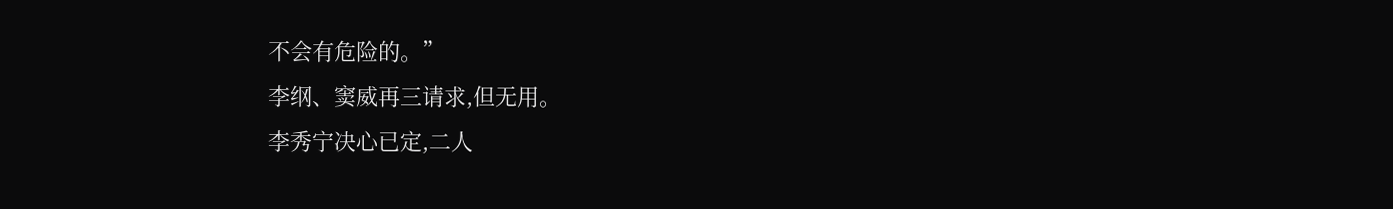不会有危险的。”
李纲、窦威再三请求,但无用。
李秀宁决心已定,二人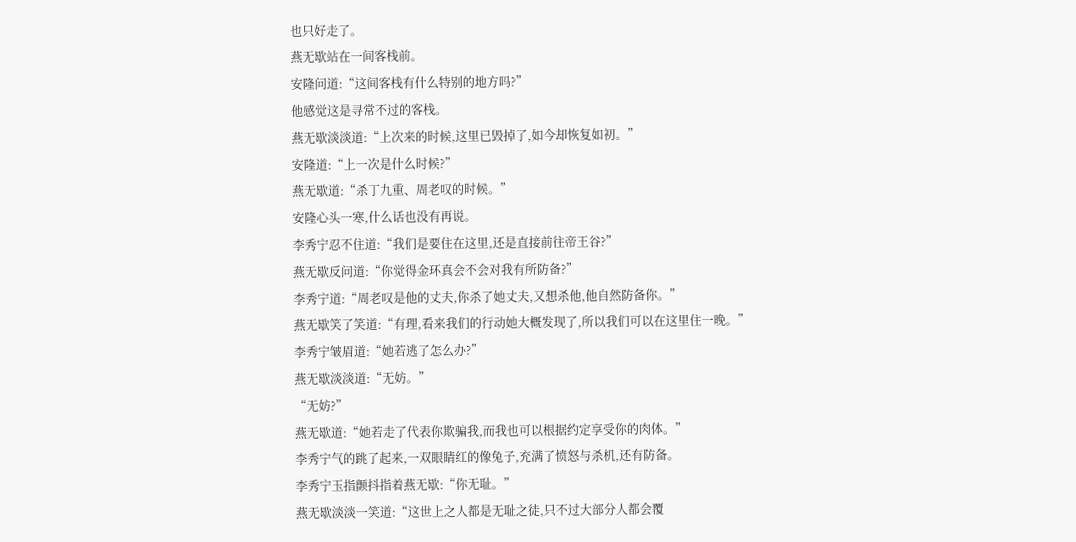也只好走了。
燕无歇站在一间客栈前。
安隆问道:“这间客栈有什么特别的地方吗?”
他感觉这是寻常不过的客栈。
燕无歇淡淡道:“上次来的时候,这里已毁掉了,如今却恢复如初。”
安隆道:“上一次是什么时候?”
燕无歇道:“杀丁九重、周老叹的时候。”
安隆心头一寒,什么话也没有再说。
李秀宁忍不住道:“我们是要住在这里,还是直接前往帝王谷?”
燕无歇反问道:“你觉得金环真会不会对我有所防备?”
李秀宁道:“周老叹是他的丈夫,你杀了她丈夫,又想杀他,他自然防备你。”
燕无歇笑了笑道:“有理,看来我们的行动她大概发现了,所以我们可以在这里住一晚。”
李秀宁皱眉道:“她若逃了怎么办?”
燕无歇淡淡道:“无妨。”
“无妨?”
燕无歇道:“她若走了代表你欺骗我,而我也可以根据约定享受你的肉体。”
李秀宁气的跳了起来,一双眼睛红的像兔子,充满了愤怒与杀机,还有防备。
李秀宁玉指颤抖指着燕无歇:“你无耻。”
燕无歇淡淡一笑道:“这世上之人都是无耻之徒,只不过大部分人都会覆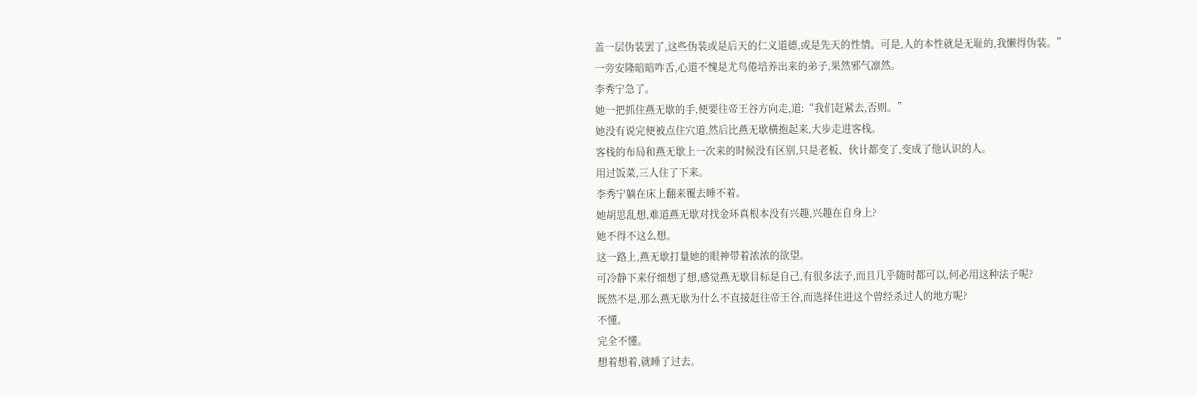盖一层伪装罢了,这些伪装或是后天的仁义道德,或是先天的性情。可是,人的本性就是无耻的,我懒得伪装。”
一旁安隆暗暗咋舌,心道不愧是尤鸟倦培养出来的弟子,果然邪气凛然。
李秀宁急了。
她一把抓住燕无歇的手,便要往帝王谷方向走,道:“我们赶紧去,否则。”
她没有说完便被点住穴道,然后比燕无歇横抱起来,大步走进客栈。
客栈的布局和燕无歇上一次来的时候没有区别,只是老板、伙计都变了,变成了他认识的人。
用过饭菜,三人住了下来。
李秀宁躺在床上翻来覆去睡不着。
她胡思乱想,难道燕无歇对找金环真根本没有兴趣,兴趣在自身上?
她不得不这么想。
这一路上,燕无歇打量她的眼神带着浓浓的欲望。
可冷静下来仔细想了想,感觉燕无歇目标是自己,有很多法子,而且几乎随时都可以,何必用这种法子呢?
既然不是,那么燕无歇为什么不直接赶往帝王谷,而选择住进这个曾经杀过人的地方呢?
不懂。
完全不懂。
想着想着,就睡了过去。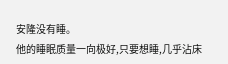安隆没有睡。
他的睡眠质量一向极好,只要想睡,几乎沾床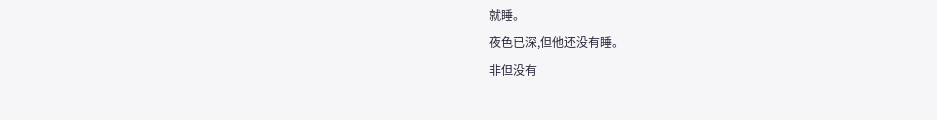就睡。
夜色已深,但他还没有睡。
非但没有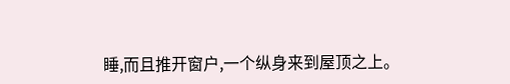睡,而且推开窗户,一个纵身来到屋顶之上。